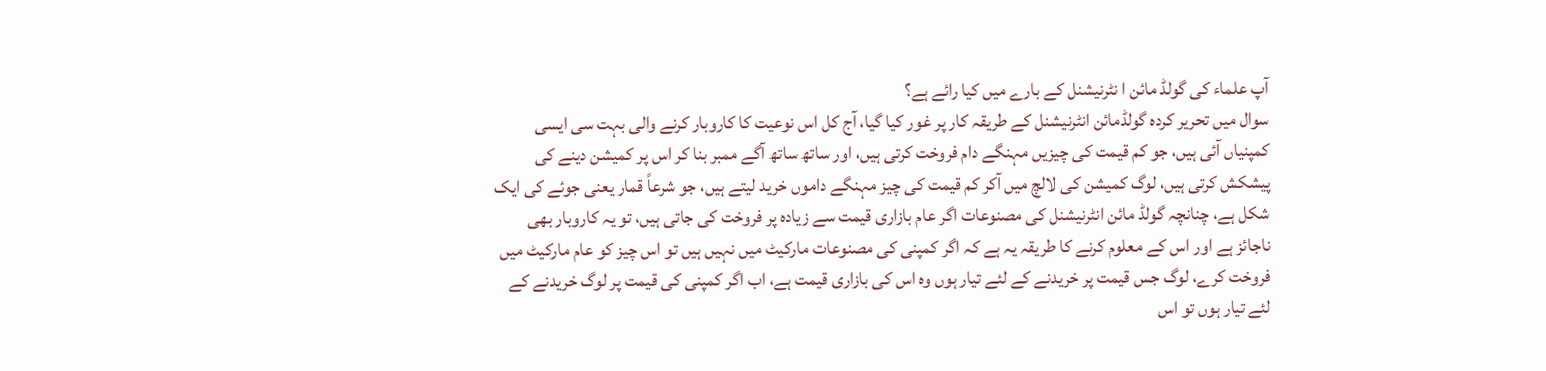آپ علماء کی گولڈ مائن ا نٹرنیشنل کے بارے میں کیا رائے ہے؟
سوال میں تحریر کردہ گولڈمائن انٹرنیشنل کے طریقہ کار پر غور کیا گیا، آج کل اس نوعیت کا کاروبار کرنے والی بہت سی ایسی کمپنیاں آئی ہیں، جو کم قیمت کی چیزیں مہنگے دام فروخت کرتی ہیں، اور ساتھ ساتھ آگے ممبر بنا کر اس پر کمیشن دینے کی پیشکش کرتی ہیں، لوگ کمیشن کی لالچ میں آکر کم قیمت کی چیز مہنگے داموں خرید لیتے ہیں، جو شرعاً قمار یعنی جوئے کی ایک شکل ہے، چنانچہ گولڈ مائن انٹرنیشنل کی مصنوعات اگر عام بازاری قیمت سے زیادہ پر فروخت کی جاتی ہیں، تو یہ کاروبار بھی ناجائز ہے اور اس کے معلوم کرنے کا طریقہ یہ ہے کہ اگر کمپنی کی مصنوعات مارکیٹ میں نہیں ہیں تو اس چیز کو عام مارکیٹ میں فروخت کرے، لوگ جس قیمت پر خریدنے کے لئے تیار ہوں وہ اس کی بازاری قیمت ہے، اب اگر کمپنی کی قیمت پر لوگ خریدنے کے لئے تیار ہوں تو اس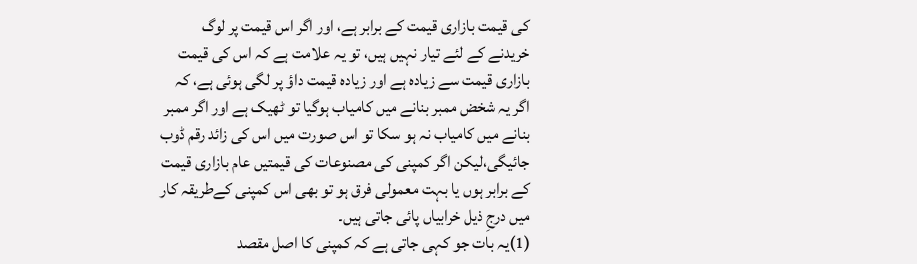کی قیمت بازاری قیمت کے برابر ہے، اور اگر اس قیمت پر لوگ خریدنے کے لئے تیار نہیں ہیں، تو یہ علامت ہے کہ اس کی قیمت بازاری قیمت سے زیادہ ہے اور زیادہ قیمت داؤ پر لگی ہوئی ہے، کہ اگر یہ شخض ممبر بنانے میں کامیاب ہوگیا تو ٹھیک ہے اور اگر ممبر بنانے میں کامیاب نہ ہو سکا تو اس صورت میں اس کی زائد رقم ڈوب جائیگی،لیکن اگر کمپنی کی مصنوعات کی قیمتیں عام بازاری قیمت کے برابر ہوں یا بہت معمولی فرق ہو تو بھی اس کمپنی کےطریقہ کار میں درجِ ذیل خرابیاں پائی جاتی ہیں۔
(1)یہ بات جو کہی جاتی ہے کہ کمپنی کا اصل مقصد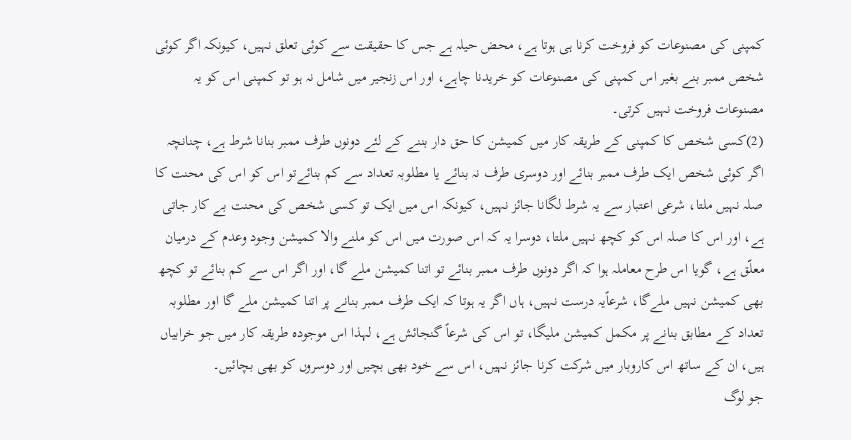کمپنی کی مصنوعات کو فروخت کرنا ہی ہوتا ہے، محض حیلہ ہے جس کا حقیقت سے کوئی تعلق نہیں، کیونکہ اگر کوئی شخص ممبر بنے بغیر اس کمپنی کی مصنوعات کو خریدنا چاہے، اور اس زنجیر میں شامل نہ ہو تو کمپنی اس کو یہ مصنوعات فروخت نہیں کرتی۔
(2)کسی شخص کا کمپنی کے طریقہ کار میں کمیشن کا حق دار بننے کے لئے دونوں طرف ممبر بنانا شرط ہے، چنانچہ اگر کوئی شخص ایک طرف ممبر بنائے اور دوسری طرف نہ بنائے یا مطلوبہ تعداد سے کم بنائےتو اس کو اس کی محنت کا صلہ نہیں ملتا، شرعی اعتبار سے یہ شرط لگانا جائز نہیں، کیونکہ اس میں ایک تو کسی شخص کی محنت بے کار جاتی ہے، اور اس کا صلہ اس کو کچھ نہیں ملتا، دوسرا یہ کہ اس صورت میں اس کو ملنے والا کمیشن وجود وعدم کے درمیان معلّق ہے، گویا اس طرح معاملہ ہوا کہ اگر دونوں طرف ممبر بنائے تو اتنا کمیشن ملے گا، اور اگر اس سے کم بنائے تو کچھ بھی کمیشن نہیں ملےگا، شرعاًیہ درست نہیں، ہاں اگر یہ ہوتا کہ ایک طرف ممبر بنانے پر اتنا کمیشن ملے گا اور مطلوبہ تعداد کے مطابق بنانے پر مکمل کمیشن ملیگا، تو اس کی شرعاً گنجائش ہے، لہذا اس موجودہ طریقہ کار میں جو خرابیاں ہیں، ان کے ساتھ اس کاروبار میں شرکت کرنا جائز نہیں، اس سے خود بھی بچیں اور دوسروں کو بھی بچائیں۔
جو لوگ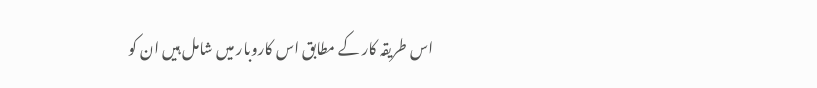اس طریقہ کار کے مطابق اس کاروبار میں شامل ہیں ان کو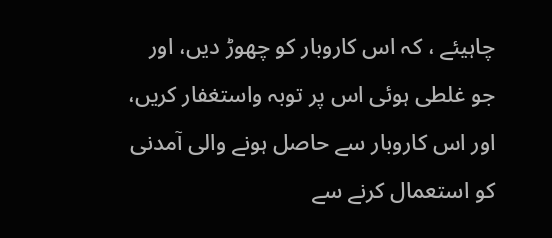چاہیئے ، کہ اس کاروبار کو چھوڑ دیں، اور جو غلطی ہوئی اس پر توبہ واستغفار کریں، اور اس کاروبار سے حاصل ہونے والی آمدنی کو استعمال کرنے سے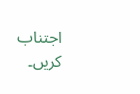اجتناب کریں۔